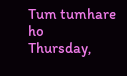Tum tumhare ho
Thursday,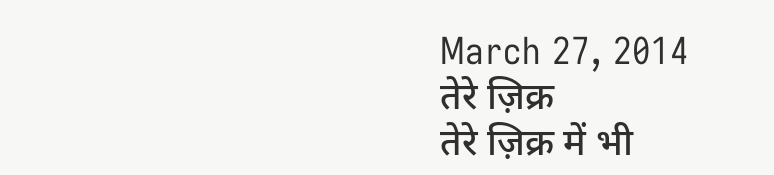March 27, 2014
तेरे ज़िक्र
तेरे ज़िक्र में भी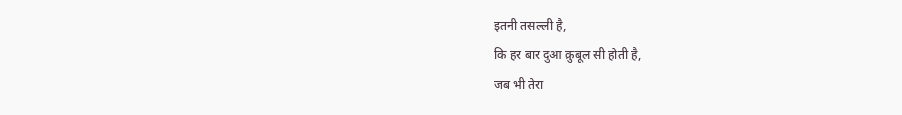इतनी तसल्ली है,
कि हर बार दुआ क़ुबूल सी होती है,
जब भी तेरा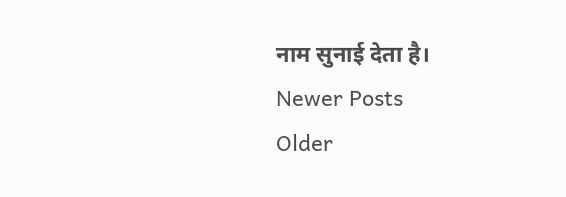नाम सुनाई देता है।
Newer Posts
Older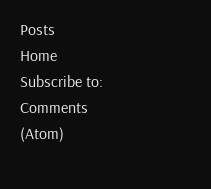Posts
Home
Subscribe to:
Comments (Atom)